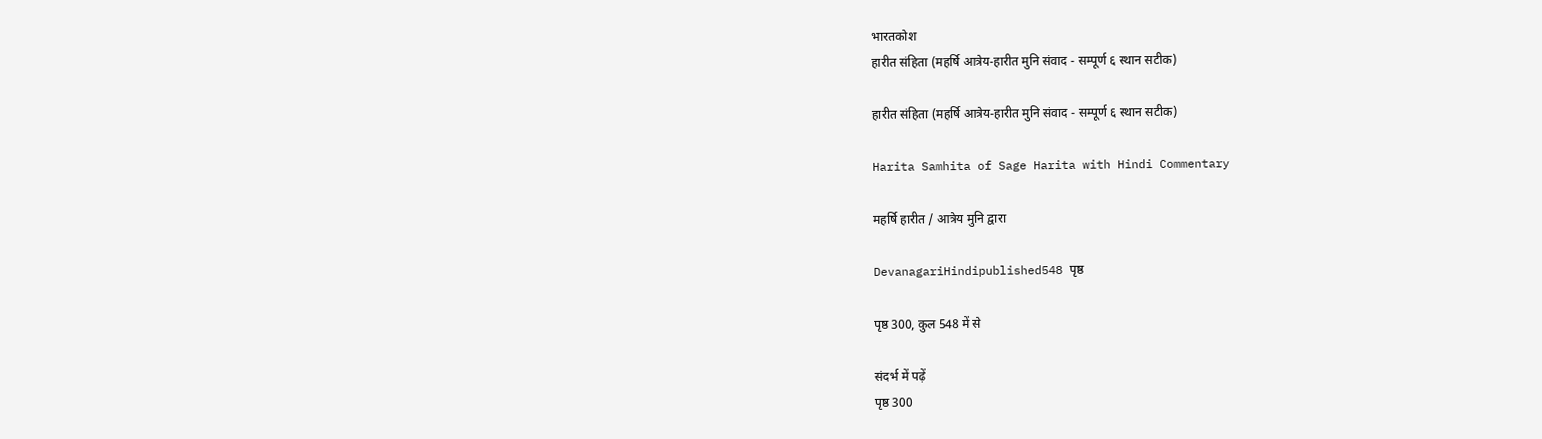भारतकोश
हारीत संहिता (महर्षि आत्रेय-हारीत मुनि संवाद - सम्पूर्ण ६ स्थान सटीक)

हारीत संहिता (महर्षि आत्रेय-हारीत मुनि संवाद - सम्पूर्ण ६ स्थान सटीक)

Harita Samhita of Sage Harita with Hindi Commentary

महर्षि हारीत / आत्रेय मुनि द्वारा

DevanagariHindipublished548 पृष्ठ

पृष्ठ 300, कुल 548 में से

संदर्भ में पढ़ें
पृष्ठ 300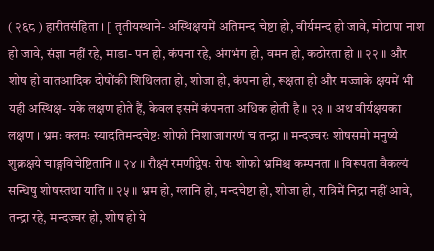( २६८ ) हारीतसंहिता । [ तृतीयस्थाने- अस्थिक्षयमें अतिमन्द चेष्टा हो, वीर्यमन्द हो जावे, मोटापा नाश हो जावे, संज्ञा नहीं रहे, माडा- पन हो, कंपना रहे, अंगभंग हो, वमन हो, कठोरता हो ॥ २२ ॥ और शोष हो वातआदिक दोषोंकी शिथिलता हो, शोजा हो, कंपना हो, रूक्षता हो और मज्जाके क्षयमें भी यही अस्थिक्ष- यके लक्षण होते हैं, केवल इसमें कंपनता अधिक होती है ॥ २३ ॥ अथ वीर्यक्षयका लक्षण । भ्रमः क्लमः स्यादतिमन्दचेष्टः शोफो निशाजागरणं च तन्द्रा ॥ मन्दज्वरः शोषसमो मनुष्ये शुक्रक्षये चाङ्गविचेष्टितानि ॥ २४ ॥ रौक्ष्यं रमणीद्वेषः रोषः शोफो भ्रमिश्च कम्पनता ॥ विरूपता वैकल्यं सन्धिषु शोषस्तथा याति ॥ २५ ॥ भ्रम हो, ग्लानि हो, मन्दचेष्टा हो, शोजा हो, रात्रिमें निद्रा नहीं आवे, तन्द्रा रहे, मन्दज्वर हो, शोष हो ये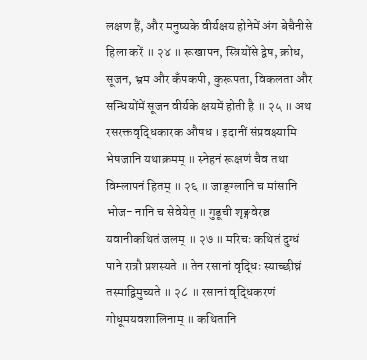लक्षण हैं, और मनुष्यके वीर्यक्षय होनेमें अंग बेचैनीसे हिला करें ॥ २४ ॥ रूखापन, स्त्रियोंसे द्वेष, क्रोध, सूजन, भ्रम और कँपकपी, कुरूपता, विकलता और सन्धियोंमें सूजन वीर्यके क्षयमें होती है ॥ २५ ॥ अथ रसरक्तवृद्धिकारक औषध । इदानीं संप्रवक्ष्यामि भेषजानि यथाक्रमम् ॥ स्नेहनं रूक्षणं चैव तथा विम्लापनं हितम् ॥ २६ ॥ जाङ्ग्लानि च मांसानि भोज- नानि च सेवेयेत् ॥ गुडूची शृङ्गवेरञ्च यवानीकथितं जलम् ॥ २७ ॥ मरिचः कथितं दुग्धं पाने रात्रौ प्रशस्यते ॥ तेन रसानां वृद्धिः स्याच्छीघ्रं तस्माद्विमुच्यते ॥ २८ ॥ रसानां वृद्धिकरणं गोधूमयवशालिनाम् ॥ कथितानि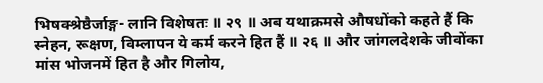भिषक्श्रेष्ठैर्जाङ्ग- लानि विशेषतः ॥ २९ ॥ अब यथाक्रमसे औषधोंको कहते हैं कि स्नेहन, रूक्षण, विम्लापन ये कर्म करने हित हैं ॥ २६ ॥ और जांगलदेशके जीवोंका मांस भोजनमें हित है और गिलोय,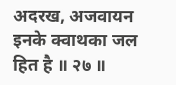अदरख, अजवायन इनके क्वाथका जल हित है ॥ २७ ॥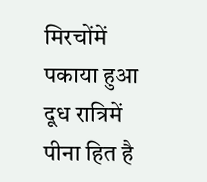मिरचोंमें पकाया हुआ दूध रात्रिमें पीना हित है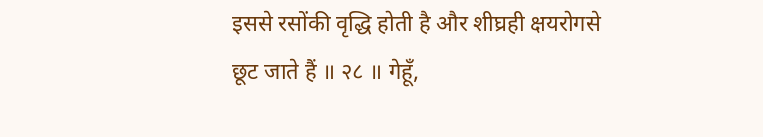इससे रसोंकी वृद्धि होती है और शीघ्रही क्षयरोगसे छूट जाते हैं ॥ २८ ॥ गेहूँ,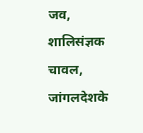जव, शालिसंज्ञक चावल, जांगलदेशके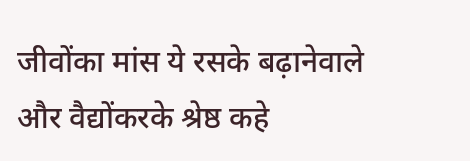जीवोंका मांस ये रसके बढ़ानेवाले और वैद्योंकरके श्रेष्ठ कहे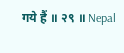गये हैं ॥ २९ ॥ Nepal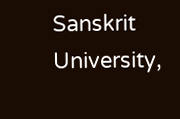Sanskrit University,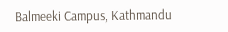Balmeeki Campus, Kathmandu